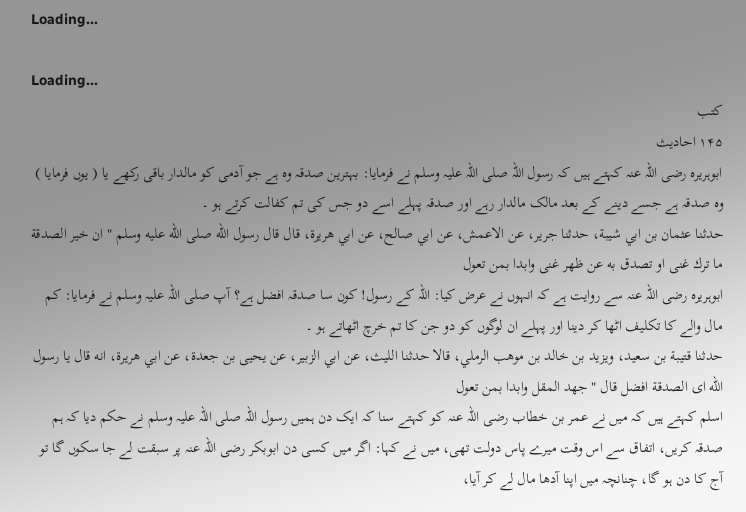Loading...

Loading...
کتب
۱۴۵ احادیث
ابوہریرہ رضی اللہ عنہ کہتے ہیں کہ رسول اللہ صلی اللہ علیہ وسلم نے فرمایا: بہترین صدقہ وہ ہے جو آدمی کو مالدار باقی رکھے یا ( یوں فرمایا ) وہ صدقہ ہے جسے دینے کے بعد مالک مالدار رہے اور صدقہ پہلے اسے دو جس کی تم کفالت کرتے ہو ۔
حدثنا عثمان بن ابي شيبة، حدثنا جرير، عن الاعمش، عن ابي صالح، عن ابي هريرة، قال قال رسول الله صلى الله عليه وسلم " ان خير الصدقة ما ترك غنى او تصدق به عن ظهر غنى وابدا بمن تعول
ابوہریرہ رضی اللہ عنہ سے روایت ہے کہ انہوں نے عرض کیا: اللہ کے رسول! کون سا صدقہ افضل ہے؟ آپ صلی اللہ علیہ وسلم نے فرمایا: کم مال والے کا تکلیف اٹھا کر دینا اور پہلے ان لوگوں کو دو جن کا تم خرچ اٹھاتے ہو ۔
حدثنا قتيبة بن سعيد، ويزيد بن خالد بن موهب الرملي، قالا حدثنا الليث، عن ابي الزبير، عن يحيى بن جعدة، عن ابي هريرة، انه قال يا رسول الله اى الصدقة افضل قال " جهد المقل وابدا بمن تعول
اسلم کہتے ہیں کہ میں نے عمر بن خطاب رضی اللہ عنہ کو کہتے سنا کہ ایک دن ہمیں رسول اللہ صلی اللہ علیہ وسلم نے حکم دیا کہ ہم صدقہ کریں، اتفاق سے اس وقت میرے پاس دولت تھی، میں نے کہا: اگر میں کسی دن ابوبکر رضی اللہ عنہ پر سبقت لے جا سکوں گا تو آج کا دن ہو گا، چنانچہ میں اپنا آدھا مال لے کر آیا،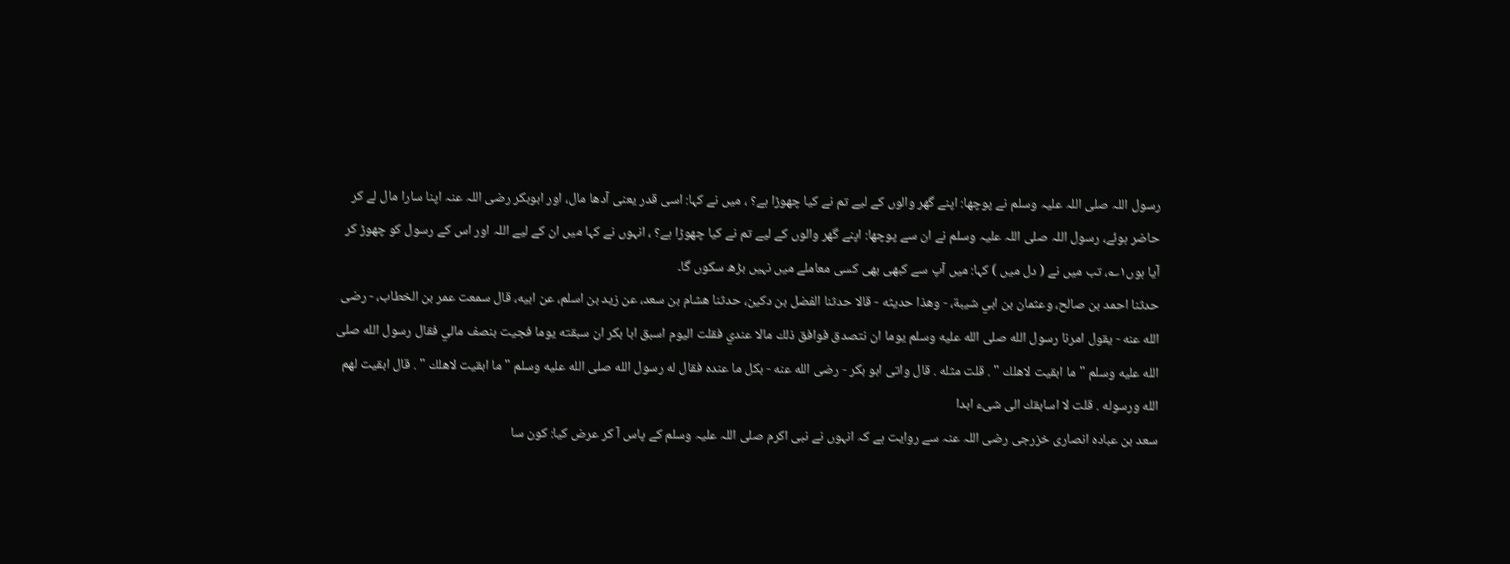رسول اللہ صلی اللہ علیہ وسلم نے پوچھا: اپنے گھر والوں کے لیے تم نے کیا چھوڑا ہے؟ ، میں نے کہا: اسی قدر یعنی آدھا مال، اور ابوبکر رضی اللہ عنہ اپنا سارا مال لے کر حاضر ہوئے، رسول اللہ صلی اللہ علیہ وسلم نے ان سے پوچھا: اپنے گھر والوں کے لیے تم نے کیا چھوڑا ہے؟ ، انہوں نے کہا میں ان کے لیے اللہ اور اس کے رسول کو چھوڑ کر آیا ہوں۱؎، تب میں نے ( دل میں ) کہا: میں آپ سے کبھی بھی کسی معاملے میں نہیں بڑھ سکوں گا۔
حدثنا احمد بن صالح، وعثمان بن ابي شيبة، - وهذا حديثه - قالا حدثنا الفضل بن دكين، حدثنا هشام بن سعد، عن زيد بن اسلم، عن ابيه، قال سمعت عمر بن الخطاب، - رضى الله عنه - يقول امرنا رسول الله صلى الله عليه وسلم يوما ان نتصدق فوافق ذلك مالا عندي فقلت اليوم اسبق ابا بكر ان سبقته يوما فجيت بنصف مالي فقال رسول الله صلى الله عليه وسلم " ما ابقيت لاهلك " . قلت مثله . قال واتى ابو بكر - رضى الله عنه - بكل ما عنده فقال له رسول الله صلى الله عليه وسلم " ما ابقيت لاهلك " . قال ابقيت لهم الله ورسوله . قلت لا اسابقك الى شىء ابدا
سعد بن عبادہ انصاری خزرجی رضی اللہ عنہ سے روایت ہے کہ انہوں نے نبی اکرم صلی اللہ علیہ وسلم کے پاس آ کر عرض کیا: کون سا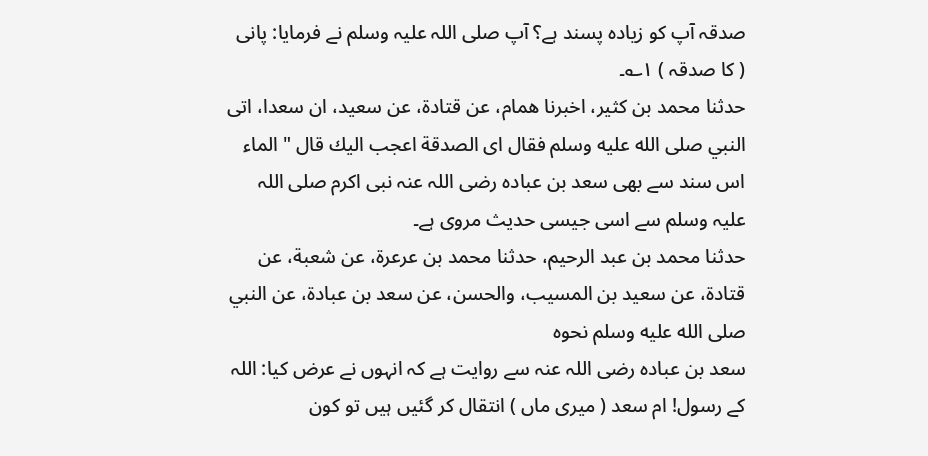صدقہ آپ کو زیادہ پسند ہے؟ آپ صلی اللہ علیہ وسلم نے فرمایا: پانی ( کا صدقہ ) ۱؎۔
حدثنا محمد بن كثير، اخبرنا همام، عن قتادة، عن سعيد، ان سعدا، اتى النبي صلى الله عليه وسلم فقال اى الصدقة اعجب اليك قال " الماء
اس سند سے بھی سعد بن عبادہ رضی اللہ عنہ نبی اکرم صلی اللہ علیہ وسلم سے اسی جیسی حدیث مروی ہے۔
حدثنا محمد بن عبد الرحيم، حدثنا محمد بن عرعرة، عن شعبة، عن قتادة، عن سعيد بن المسيب، والحسن، عن سعد بن عبادة، عن النبي صلى الله عليه وسلم نحوه
سعد بن عبادہ رضی اللہ عنہ سے روایت ہے کہ انہوں نے عرض کیا: اللہ کے رسول! ام سعد ( میری ماں ) انتقال کر گئیں ہیں تو کون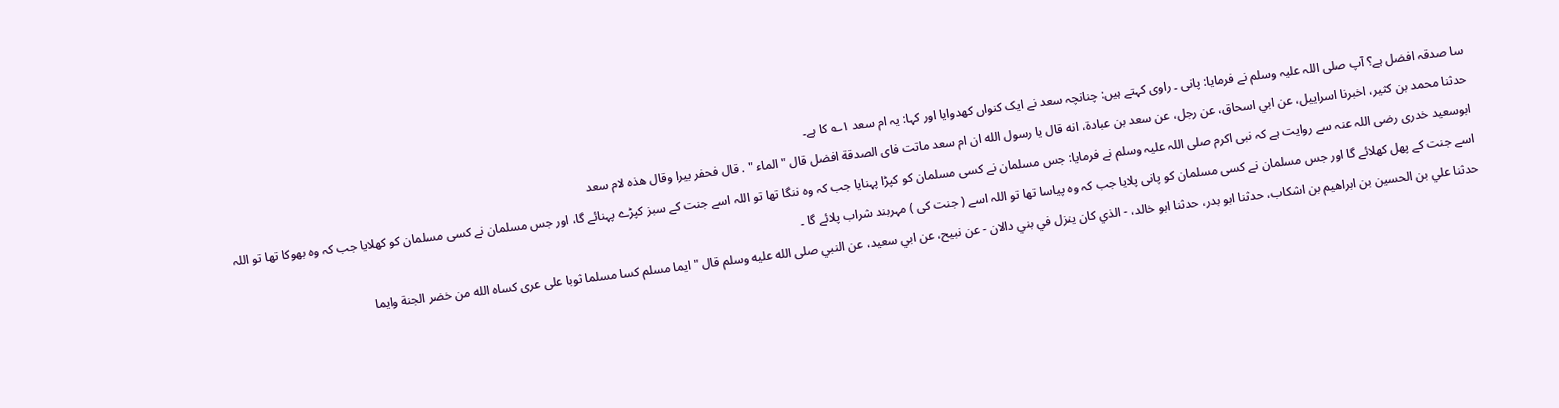سا صدقہ افضل ہے؟ آپ صلی اللہ علیہ وسلم نے فرمایا: پانی ۔ راوی کہتے ہیں: چنانچہ سعد نے ایک کنواں کھدوایا اور کہا: یہ ام سعد ۱؎ کا ہے۔
حدثنا محمد بن كثير، اخبرنا اسراييل، عن ابي اسحاق، عن رجل، عن سعد بن عبادة، انه قال يا رسول الله ان ام سعد ماتت فاى الصدقة افضل قال " الماء " . قال فحفر بيرا وقال هذه لام سعد
ابوسعید خدری رضی اللہ عنہ سے روایت ہے کہ نبی اکرم صلی اللہ علیہ وسلم نے فرمایا: جس مسلمان نے کسی مسلمان کو کپڑا پہنایا جب کہ وہ ننگا تھا تو اللہ اسے جنت کے سبز کپڑے پہنائے گا، اور جس مسلمان نے کسی مسلمان کو کھلایا جب کہ وہ بھوکا تھا تو اللہ اسے جنت کے پھل کھلائے گا اور جس مسلمان نے کسی مسلمان کو پانی پلایا جب کہ وہ پیاسا تھا تو اللہ اسے ( جنت کی ) مہربند شراب پلائے گا ۔
حدثنا علي بن الحسين بن ابراهيم بن اشكاب، حدثنا ابو بدر، حدثنا ابو خالد، - الذي كان ينزل في بني دالان - عن نبيح، عن ابي سعيد، عن النبي صلى الله عليه وسلم قال " ايما مسلم كسا مسلما ثوبا على عرى كساه الله من خضر الجنة وايما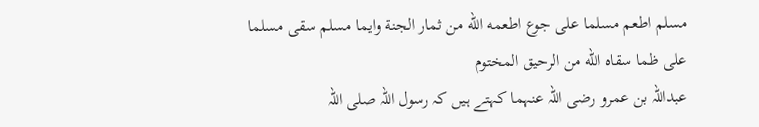مسلم اطعم مسلما على جوع اطعمه الله من ثمار الجنة وايما مسلم سقى مسلما على ظما سقاه الله من الرحيق المختوم
عبداللہ بن عمرو رضی اللہ عنہما کہتے ہیں کہ رسول اللہ صلی اللہ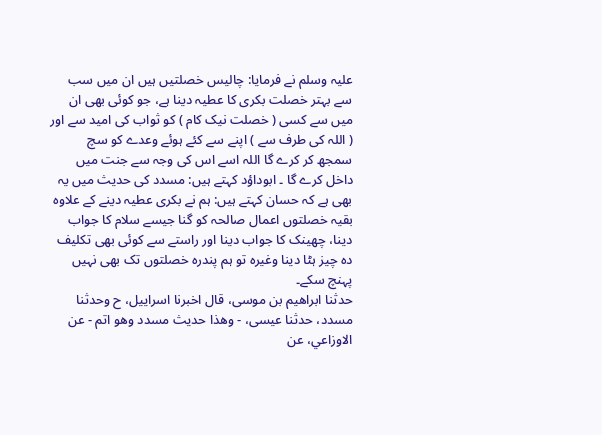علیہ وسلم نے فرمایا: چالیس خصلتیں ہیں ان میں سب سے بہتر خصلت بکری کا عطیہ دینا ہے، جو کوئی بھی ان میں سے کسی ( خصلت نیک کام ) کو ثواب کی امید سے اور ( اللہ کی طرف سے ) اپنے سے کئے ہوئے وعدے کو سچ سمجھ کر کرے گا اللہ اسے اس کی وجہ سے جنت میں داخل کرے گا ۔ ابوداؤد کہتے ہیں: مسدد کی حدیث میں یہ بھی ہے کہ حسان کہتے ہیں: ہم نے بکری عطیہ دینے کے علاوہ بقیہ خصلتوں اعمال صالحہ کو گنا جیسے سلام کا جواب دینا، چھینک کا جواب دینا اور راستے سے کوئی بھی تکلیف دہ چیز ہٹا دینا وغیرہ تو ہم پندرہ خصلتوں تک بھی نہیں پہنچ سکے۔
حدثنا ابراهيم بن موسى، قال اخبرنا اسراييل، ح وحدثنا مسدد، حدثنا عيسى، - وهذا حديث مسدد وهو اتم - عن الاوزاعي، عن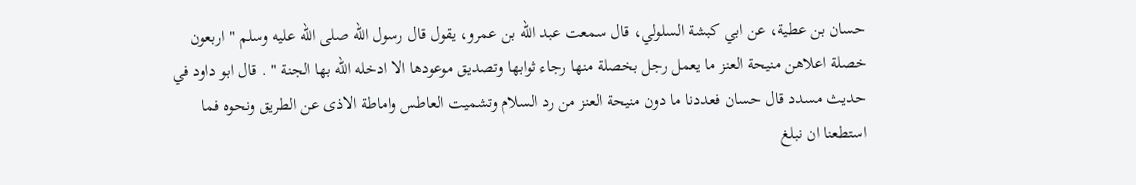حسان بن عطية، عن ابي كبشة السلولي، قال سمعت عبد الله بن عمرو، يقول قال رسول الله صلى الله عليه وسلم " اربعون خصلة اعلاهن منيحة العنز ما يعمل رجل بخصلة منها رجاء ثوابها وتصديق موعودها الا ادخله الله بها الجنة " . قال ابو داود في حديث مسدد قال حسان فعددنا ما دون منيحة العنز من رد السلام وتشميت العاطس واماطة الاذى عن الطريق ونحوه فما استطعنا ان نبلغ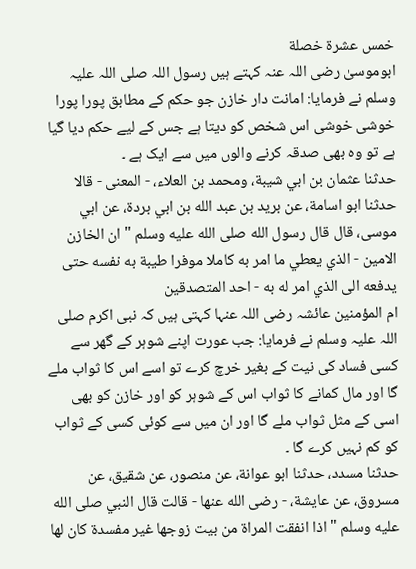خمس عشرة خصلة
ابوموسیٰ رضی اللہ عنہ کہتے ہیں رسول اللہ صلی اللہ علیہ وسلم نے فرمایا: امانت دار خازن جو حکم کے مطابق پورا پورا خوشی خوشی اس شخص کو دیتا ہے جس کے لیے حکم دیا گیا ہے تو وہ بھی صدقہ کرنے والوں میں سے ایک ہے ۔
حدثنا عثمان بن ابي شيبة، ومحمد بن العلاء، - المعنى - قالا حدثنا ابو اسامة، عن بريد بن عبد الله بن ابي بردة، عن ابي موسى، قال قال رسول الله صلى الله عليه وسلم " ان الخازن الامين - الذي يعطي ما امر به كاملا موفرا طيبة به نفسه حتى يدفعه الى الذي امر له به - احد المتصدقين
ام المؤمنین عائشہ رضی اللہ عنہا کہتی ہیں کہ نبی اکرم صلی اللہ علیہ وسلم نے فرمایا: جب عورت اپنے شوہر کے گھر سے کسی فساد کی نیت کے بغیر خرچ کرے تو اسے اس کا ثواب ملے گا اور مال کمانے کا ثواب اس کے شوہر کو اور خازن کو بھی اسی کے مثل ثواب ملے گا اور ان میں سے کوئی کسی کے ثواب کو کم نہیں کرے گا ۔
حدثنا مسدد، حدثنا ابو عوانة، عن منصور، عن شقيق، عن مسروق، عن عايشة، - رضى الله عنها - قالت قال النبي صلى الله عليه وسلم " اذا انفقت المراة من بيت زوجها غير مفسدة كان لها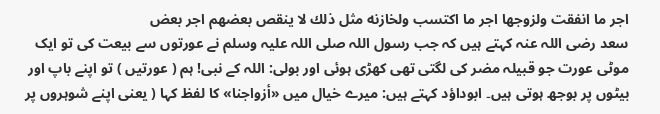اجر ما انفقت ولزوجها اجر ما اكتسب ولخازنه مثل ذلك لا ينقص بعضهم اجر بعض
سعد رضی اللہ عنہ کہتے ہیں کہ جب رسول اللہ صلی اللہ علیہ وسلم نے عورتوں سے بیعت کی تو ایک موٹی عورت جو قبیلہ مضر کی لگتی تھی کھڑی ہوئی اور بولی: اللہ کے نبی! ہم ( عورتیں ) تو اپنے باپ اور بیٹوں پر بوجھ ہوتی ہیں۔ ابوداؤد کہتے ہیں: میرے خیال میں «أزواجنا» کا لفظ کہا ( یعنی اپنے شوہروں پر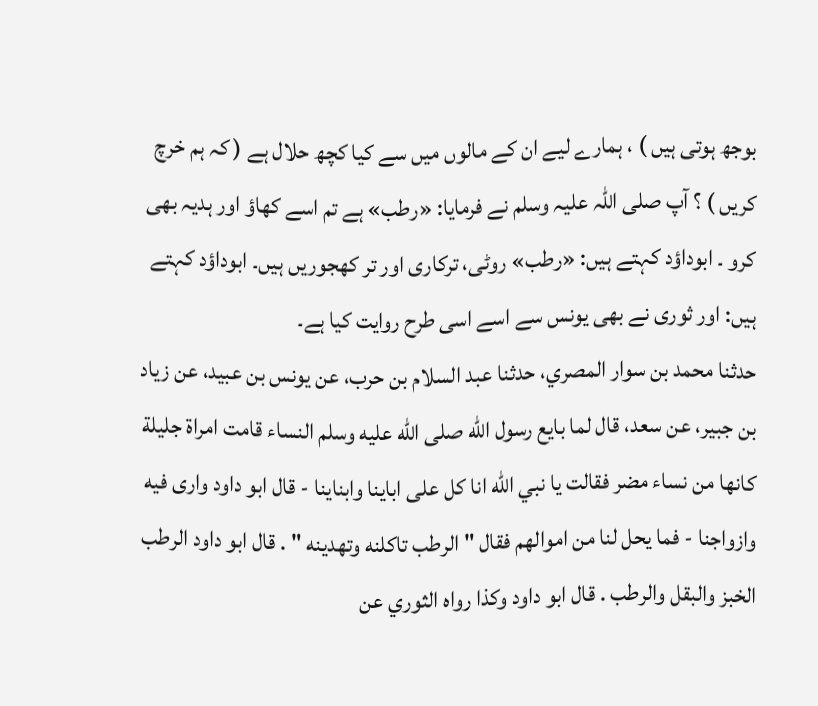بوجھ ہوتی ہیں ) ، ہمارے لیے ان کے مالوں میں سے کیا کچھ حلال ہے ( کہ ہم خرچ کریں ) ؟ آپ صلی اللہ علیہ وسلم نے فرمایا: «رطب» ہے تم اسے کھاؤ اور ہدیہ بھی کرو ۔ ابوداؤد کہتے ہیں: «رطب» روٹی، ترکاری اور تر کھجوریں ہیں۔ ابوداؤد کہتے ہیں: اور ثوری نے بھی یونس سے اسے اسی طرح روایت کیا ہے۔
حدثنا محمد بن سوار المصري، حدثنا عبد السلام بن حرب، عن يونس بن عبيد، عن زياد بن جبير، عن سعد، قال لما بايع رسول الله صلى الله عليه وسلم النساء قامت امراة جليلة كانها من نساء مضر فقالت يا نبي الله انا كل على اباينا وابناينا - قال ابو داود وارى فيه وازواجنا - فما يحل لنا من اموالهم فقال " الرطب تاكلنه وتهدينه " . قال ابو داود الرطب الخبز والبقل والرطب . قال ابو داود وكذا رواه الثوري عن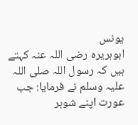يونس
ابوہریرہ رضی اللہ عنہ کہتے ہیں کہ رسول اللہ صلی اللہ علیہ وسلم نے فرمایا: جب عورت اپنے شوہر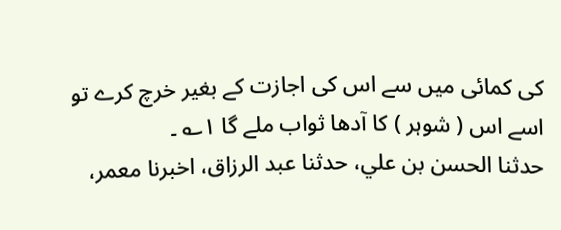کی کمائی میں سے اس کی اجازت کے بغیر خرچ کرے تو اسے اس ( شوہر ) کا آدھا ثواب ملے گا ۱؎ ۔
حدثنا الحسن بن علي، حدثنا عبد الرزاق، اخبرنا معمر،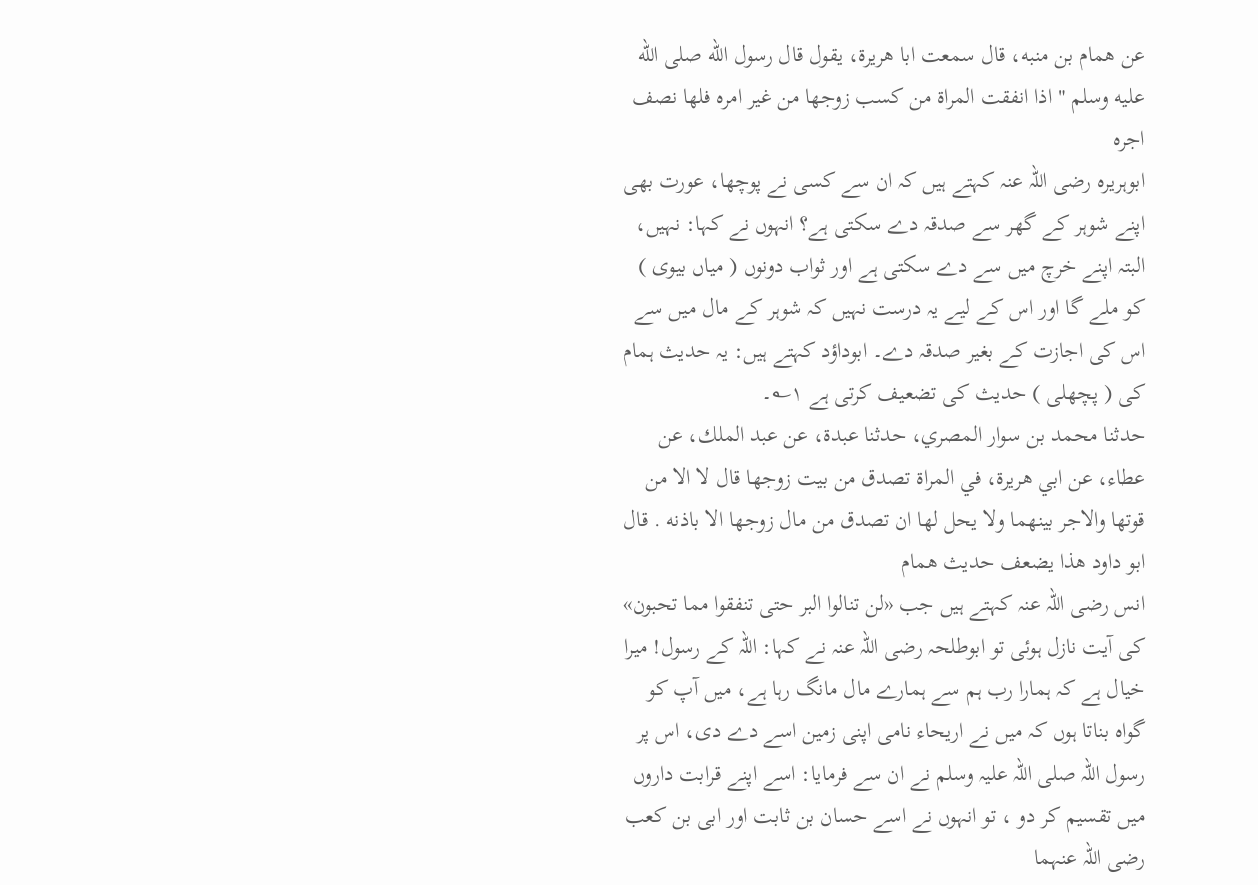عن همام بن منبه، قال سمعت ابا هريرة، يقول قال رسول الله صلى الله عليه وسلم " اذا انفقت المراة من كسب زوجها من غير امره فلها نصف اجره
ابوہریرہ رضی اللہ عنہ کہتے ہیں کہ ان سے کسی نے پوچھا، عورت بھی اپنے شوہر کے گھر سے صدقہ دے سکتی ہے؟ انہوں نے کہا: نہیں، البتہ اپنے خرچ میں سے دے سکتی ہے اور ثواب دونوں ( میاں بیوی ) کو ملے گا اور اس کے لیے یہ درست نہیں کہ شوہر کے مال میں سے اس کی اجازت کے بغیر صدقہ دے۔ ابوداؤد کہتے ہیں: یہ حدیث ہمام کی ( پچھلی ) حدیث کی تضعیف کرتی ہے ۱؎۔
حدثنا محمد بن سوار المصري، حدثنا عبدة، عن عبد الملك، عن عطاء، عن ابي هريرة، في المراة تصدق من بيت زوجها قال لا الا من قوتها والاجر بينهما ولا يحل لها ان تصدق من مال زوجها الا باذنه . قال ابو داود هذا يضعف حديث همام
انس رضی اللہ عنہ کہتے ہیں جب «لن تنالوا البر حتى تنفقوا مما تحبون» کی آیت نازل ہوئی تو ابوطلحہ رضی اللہ عنہ نے کہا: اللہ کے رسول! میرا خیال ہے کہ ہمارا رب ہم سے ہمارے مال مانگ رہا ہے، میں آپ کو گواہ بناتا ہوں کہ میں نے اریحاء نامی اپنی زمین اسے دے دی، اس پر رسول اللہ صلی اللہ علیہ وسلم نے ان سے فرمایا: اسے اپنے قرابت داروں میں تقسیم کر دو ، تو انہوں نے اسے حسان بن ثابت اور ابی بن کعب رضی اللہ عنہما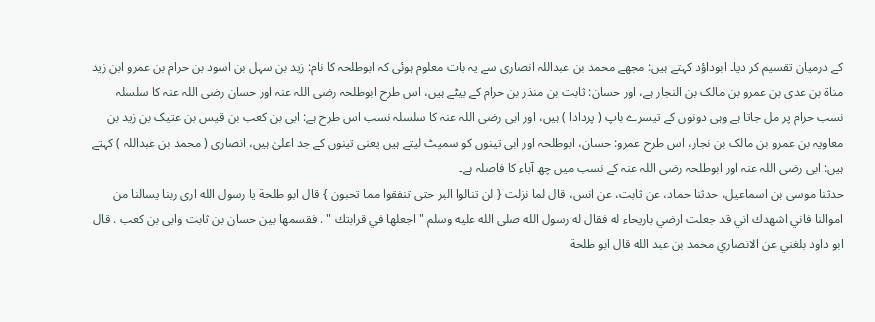کے درمیان تقسیم کر دیا۔ ابوداؤد کہتے ہیں: مجھے محمد بن عبداللہ انصاری سے یہ بات معلوم ہوئی کہ ابوطلحہ کا نام: زید بن سہل بن اسود بن حرام بن عمرو ابن زید مناۃ بن عدی بن عمرو بن مالک بن النجار ہے، اور حسان: ثابت بن منذر بن حرام کے بیٹے ہیں، اس طرح ابوطلحہ رضی اللہ عنہ اور حسان رضی اللہ عنہ کا سلسلہ نسب حرام پر مل جاتا ہے وہی دونوں کے تیسرے باپ ( پردادا ) ہیں، اور ابی رضی اللہ عنہ کا سلسلہ نسب اس طرح ہے: ابی بن کعب بن قیس بن عتیک بن زید بن معاویہ بن عمرو بن مالک بن نجار، اس طرح عمرو: حسان، ابوطلحہ اور ابی تینوں کو سمیٹ لیتے ہیں یعنی تینوں کے جد اعلیٰ ہیں، انصاری ( محمد بن عبداللہ ) کہتے ہیں: ابی رضی اللہ عنہ اور ابوطلحہ رضی اللہ عنہ کے نسب میں چھ آباء کا فاصلہ ہے۔
حدثنا موسى بن اسماعيل، حدثنا حماد، عن ثابت، عن انس، قال لما نزلت { لن تنالوا البر حتى تنفقوا مما تحبون } قال ابو طلحة يا رسول الله ارى ربنا يسالنا من اموالنا فاني اشهدك اني قد جعلت ارضي باريحاء له فقال له رسول الله صلى الله عليه وسلم " اجعلها في قرابتك " . فقسمها بين حسان بن ثابت وابى بن كعب . قال ابو داود بلغني عن الانصاري محمد بن عبد الله قال ابو طلحة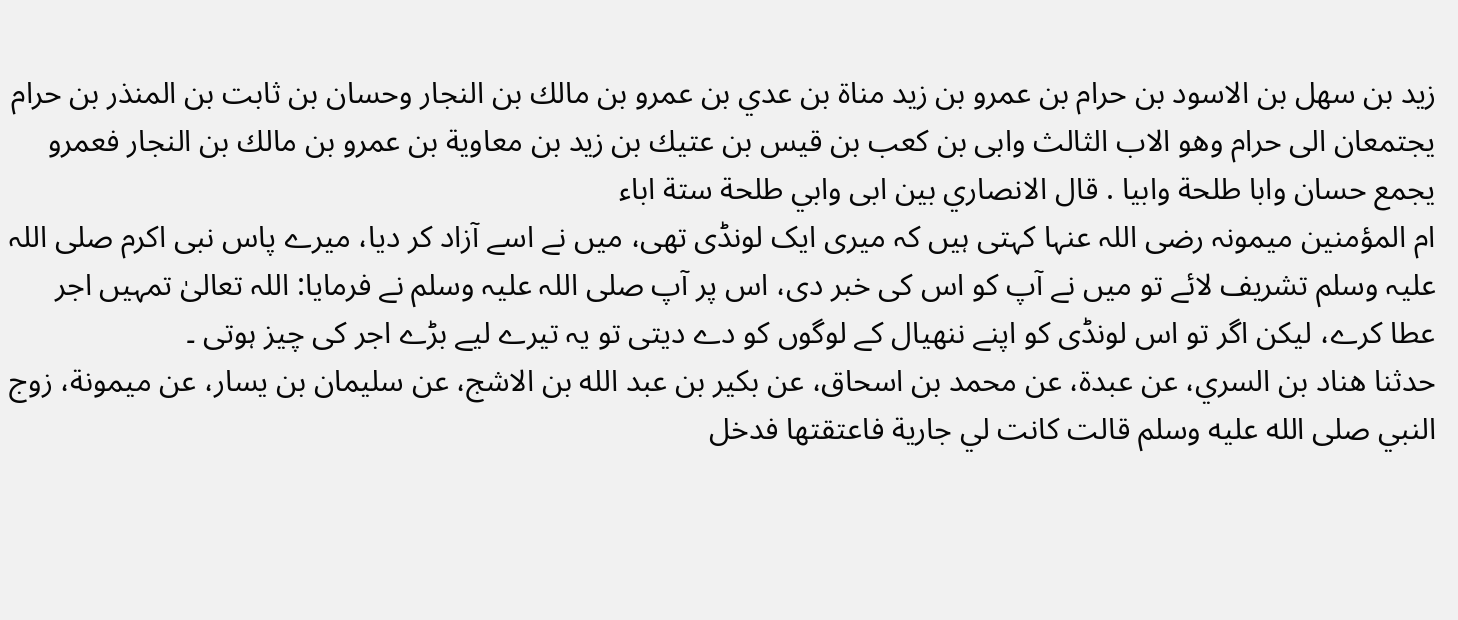زيد بن سهل بن الاسود بن حرام بن عمرو بن زيد مناة بن عدي بن عمرو بن مالك بن النجار وحسان بن ثابت بن المنذر بن حرام يجتمعان الى حرام وهو الاب الثالث وابى بن كعب بن قيس بن عتيك بن زيد بن معاوية بن عمرو بن مالك بن النجار فعمرو يجمع حسان وابا طلحة وابيا . قال الانصاري بين ابى وابي طلحة ستة اباء
ام المؤمنین میمونہ رضی اللہ عنہا کہتی ہیں کہ میری ایک لونڈی تھی، میں نے اسے آزاد کر دیا، میرے پاس نبی اکرم صلی اللہ علیہ وسلم تشریف لائے تو میں نے آپ کو اس کی خبر دی، اس پر آپ صلی اللہ علیہ وسلم نے فرمایا: اللہ تعالیٰ تمہیں اجر عطا کرے، لیکن اگر تو اس لونڈی کو اپنے ننھیال کے لوگوں کو دے دیتی تو یہ تیرے لیے بڑے اجر کی چیز ہوتی ۔
حدثنا هناد بن السري، عن عبدة، عن محمد بن اسحاق، عن بكير بن عبد الله بن الاشج، عن سليمان بن يسار، عن ميمونة، زوج النبي صلى الله عليه وسلم قالت كانت لي جارية فاعتقتها فدخل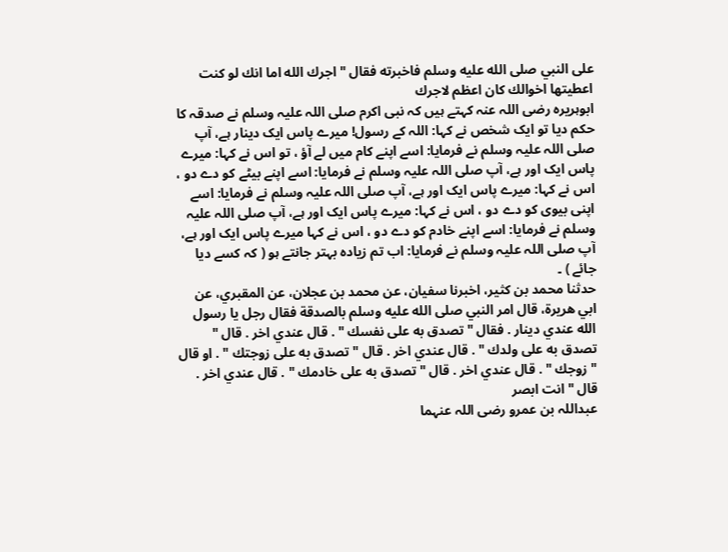على النبي صلى الله عليه وسلم فاخبرته فقال " اجرك الله اما انك لو كنت اعطيتها اخوالك كان اعظم لاجرك
ابوہریرہ رضی اللہ عنہ کہتے ہیں کہ نبی اکرم صلی اللہ علیہ وسلم نے صدقہ کا حکم دیا تو ایک شخص نے کہا: اللہ کے رسول! میرے پاس ایک دینار ہے، آپ صلی اللہ علیہ وسلم نے فرمایا: اسے اپنے کام میں لے آؤ ، تو اس نے کہا: میرے پاس ایک اور ہے، آپ صلی اللہ علیہ وسلم نے فرمایا: اسے اپنے بیٹے کو دے دو ، اس نے کہا: میرے پاس ایک اور ہے، آپ صلی اللہ علیہ وسلم نے فرمایا: اسے اپنی بیوی کو دے دو ، اس نے کہا: میرے پاس ایک اور ہے، آپ صلی اللہ علیہ وسلم نے فرمایا: اسے اپنے خادم کو دے دو ، اس نے کہا میرے پاس ایک اور ہے، آپ صلی اللہ علیہ وسلم نے فرمایا: اب تم زیادہ بہتر جانتے ہو ( کہ کسے دیا جائے ) ۔
حدثنا محمد بن كثير، اخبرنا سفيان، عن محمد بن عجلان، عن المقبري، عن ابي هريرة، قال امر النبي صلى الله عليه وسلم بالصدقة فقال رجل يا رسول الله عندي دينار . فقال " تصدق به على نفسك " . قال عندي اخر . قال " تصدق به على ولدك " . قال عندي اخر . قال " تصدق به على زوجتك " . او قال " زوجك " . قال عندي اخر . قال " تصدق به على خادمك " . قال عندي اخر . قال " انت ابصر
عبداللہ بن عمرو رضی اللہ عنہما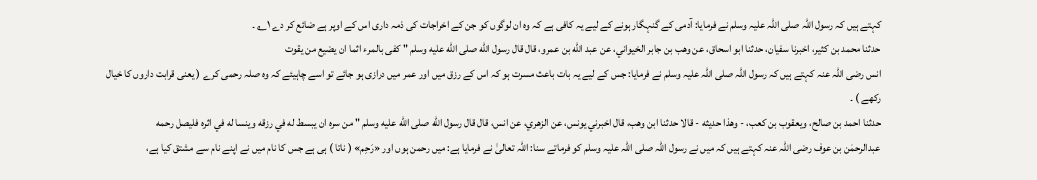کہتے ہیں کہ رسول اللہ صلی اللہ علیہ وسلم نے فرمایا: آدمی کے گنہگار ہونے کے لیے یہ کافی ہے کہ وہ ان لوگوں کو جن کے اخراجات کی ذمہ داری اس کے اوپر ہے ضائع کر دے ۱؎ ۔
حدثنا محمد بن كثير، اخبرنا سفيان، حدثنا ابو اسحاق، عن وهب بن جابر الخيواني، عن عبد الله بن عمرو، قال قال رسول الله صلى الله عليه وسلم " كفى بالمرء اثما ان يضيع من يقوت
انس رضی اللہ عنہ کہتے ہیں کہ رسول اللہ صلی اللہ علیہ وسلم نے فرمایا: جس کے لیے یہ بات باعث مسرت ہو کہ اس کے رزق میں اور عمر میں درازی ہو جائے تو اسے چاہیئے کہ وہ صلہ رحمی کرے ( یعنی قرابت داروں کا خیال رکھے ) ۔
حدثنا احمد بن صالح، ويعقوب بن كعب، - وهذا حديثه - قالا حدثنا ابن وهب، قال اخبرني يونس، عن الزهري، عن انس، قال قال رسول الله صلى الله عليه وسلم " من سره ان يبسط له في رزقه وينسا له في اثره فليصل رحمه
عبدالرحمٰن بن عوف رضی اللہ عنہ کہتے ہیں کہ میں نے رسول اللہ صلی اللہ علیہ وسلم کو فرماتے سنا: اللہ تعالیٰ نے فرمایا ہے: میں رحمن ہوں اور «رَحِم» ( ناتا ) ہی ہے جس کا نام میں نے اپنے نام سے مشتق کیا ہے،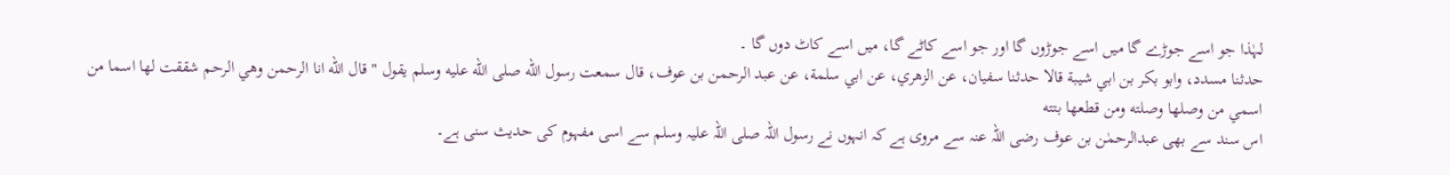لہٰذا جو اسے جوڑے گا میں اسے جوڑوں گا اور جو اسے کاٹے گا، میں اسے کاٹ دوں گا ۔
حدثنا مسدد، وابو بكر بن ابي شيبة قالا حدثنا سفيان، عن الزهري، عن ابي سلمة، عن عبد الرحمن بن عوف، قال سمعت رسول الله صلى الله عليه وسلم يقول " قال الله انا الرحمن وهي الرحم شققت لها اسما من اسمي من وصلها وصلته ومن قطعها بتته
اس سند سے بھی عبدالرحمٰن بن عوف رضی اللہ عنہ سے مروی ہے کہ انہوں نے رسول اللہ صلی اللہ علیہ وسلم سے اسی مفہوم کی حدیث سنی ہے۔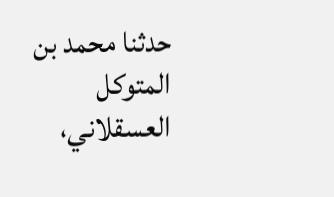حدثنا محمد بن المتوكل العسقلاني،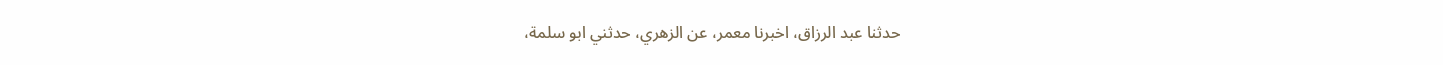حدثنا عبد الرزاق، اخبرنا معمر، عن الزهري، حدثني ابو سلمة،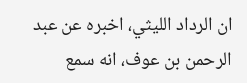ان الرداد الليثي، اخبره عن عبد الرحمن بن عوف، انه سمع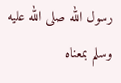رسول الله صلى الله عليه وسلم بمعناه